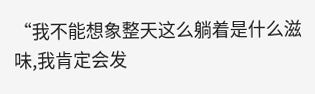“我不能想象整天这么躺着是什么滋味,我肯定会发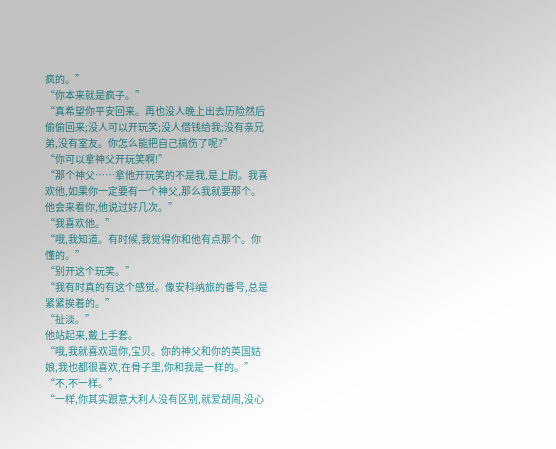疯的。”
“你本来就是疯子。”
“真希望你平安回来。再也没人晚上出去历险然后偷偷回来;没人可以开玩笑;没人借钱给我;没有亲兄弟,没有室友。你怎么能把自己搞伤了呢?”
“你可以拿神父开玩笑啊!”
“那个神父……拿他开玩笑的不是我,是上尉。我喜欢他,如果你一定要有一个神父,那么我就要那个。他会来看你,他说过好几次。”
“我喜欢他。”
“哦,我知道。有时候,我觉得你和他有点那个。你懂的。”
“别开这个玩笑。”
“我有时真的有这个感觉。像安科纳旅的番号,总是紧紧挨着的。”
“扯淡。”
他站起来,戴上手套。
“哦,我就喜欢逗你,宝贝。你的神父和你的英国姑娘,我也都很喜欢,在骨子里,你和我是一样的。”
“不,不一样。”
“一样,你其实跟意大利人没有区别,就爱胡闹,没心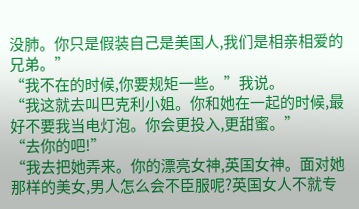没肺。你只是假装自己是美国人,我们是相亲相爱的兄弟。”
“我不在的时候,你要规矩一些。”我说。
“我这就去叫巴克利小姐。你和她在一起的时候,最好不要我当电灯泡。你会更投入,更甜蜜。”
“去你的吧!”
“我去把她弄来。你的漂亮女神,英国女神。面对她那样的美女,男人怎么会不臣服呢?英国女人不就专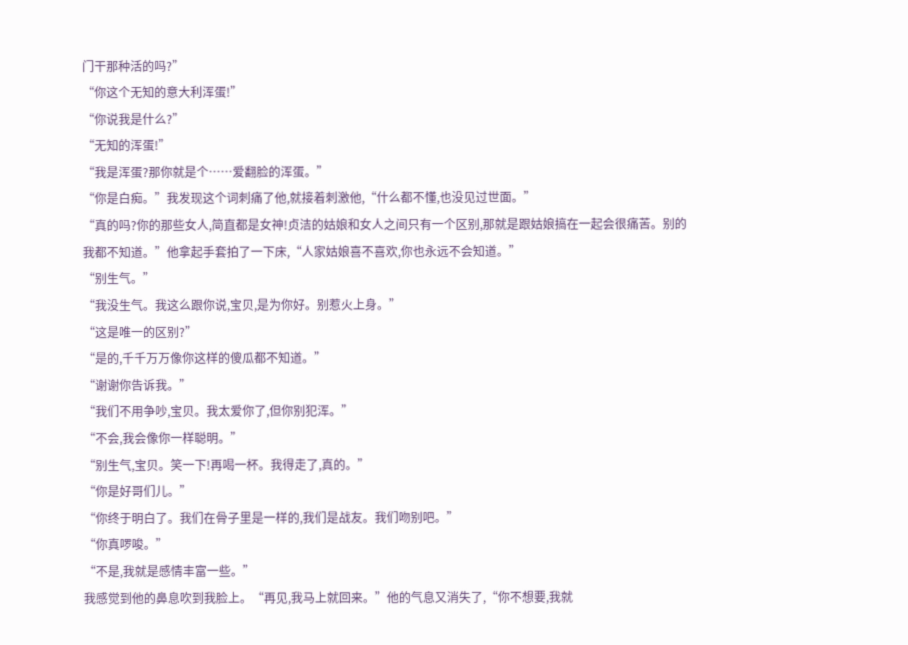门干那种活的吗?”
“你这个无知的意大利浑蛋!”
“你说我是什么?”
“无知的浑蛋!”
“我是浑蛋?那你就是个……爱翻脸的浑蛋。”
“你是白痴。”我发现这个词刺痛了他,就接着刺激他,“什么都不懂,也没见过世面。”
“真的吗?你的那些女人,简直都是女神!贞洁的姑娘和女人之间只有一个区别,那就是跟姑娘搞在一起会很痛苦。别的我都不知道。”他拿起手套拍了一下床,“人家姑娘喜不喜欢,你也永远不会知道。”
“别生气。”
“我没生气。我这么跟你说,宝贝,是为你好。别惹火上身。”
“这是唯一的区别?”
“是的,千千万万像你这样的傻瓜都不知道。”
“谢谢你告诉我。”
“我们不用争吵,宝贝。我太爱你了,但你别犯浑。”
“不会,我会像你一样聪明。”
“别生气,宝贝。笑一下!再喝一杯。我得走了,真的。”
“你是好哥们儿。”
“你终于明白了。我们在骨子里是一样的,我们是战友。我们吻别吧。”
“你真啰唆。”
“不是,我就是感情丰富一些。”
我感觉到他的鼻息吹到我脸上。“再见,我马上就回来。”他的气息又消失了,“你不想要,我就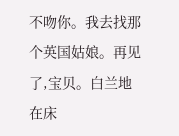不吻你。我去找那个英国姑娘。再见了,宝贝。白兰地在床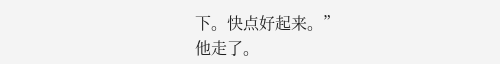下。快点好起来。”
他走了。